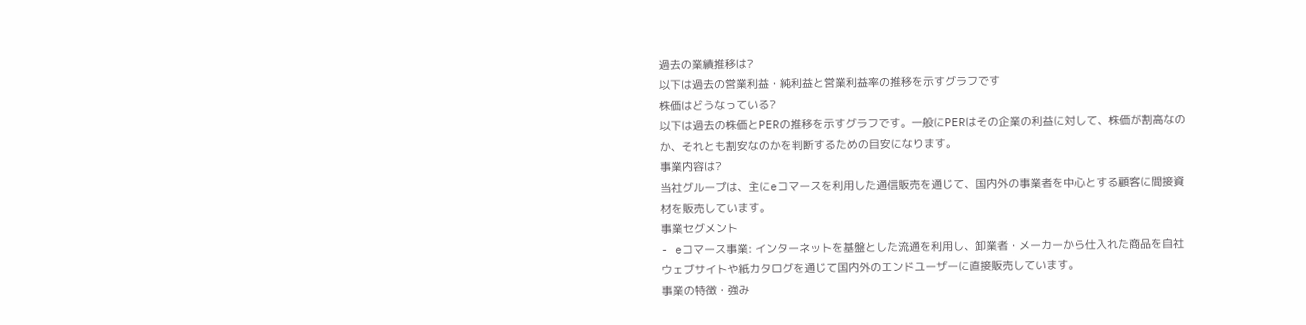過去の業績推移は?
以下は過去の営業利益・純利益と営業利益率の推移を示すグラフです
株価はどうなっている?
以下は過去の株価とPERの推移を示すグラフです。一般にPERはその企業の利益に対して、株価が割高なのか、それとも割安なのかを判断するための目安になります。
事業内容は?
当社グループは、主にeコマースを利用した通信販売を通じて、国内外の事業者を中心とする顧客に間接資材を販売しています。
事業セグメント
- eコマース事業: インターネットを基盤とした流通を利用し、卸業者・メーカーから仕入れた商品を自社ウェブサイトや紙カタログを通じて国内外のエンドユーザーに直接販売しています。
事業の特徴・強み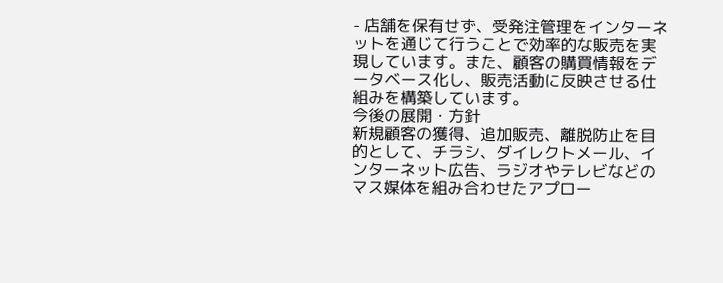- 店舗を保有せず、受発注管理をインターネットを通じて行うことで効率的な販売を実現しています。また、顧客の購買情報をデータベース化し、販売活動に反映させる仕組みを構築しています。
今後の展開・方針
新規顧客の獲得、追加販売、離脱防止を目的として、チラシ、ダイレクトメール、インターネット広告、ラジオやテレビなどのマス媒体を組み合わせたアプロー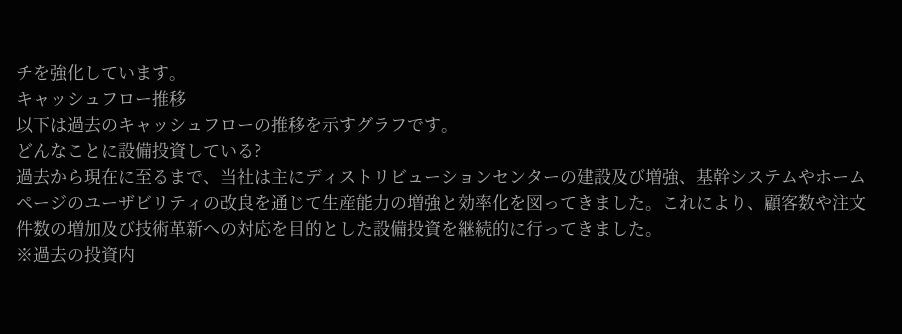チを強化しています。
キャッシュフロー推移
以下は過去のキャッシュフローの推移を示すグラフです。
どんなことに設備投資している?
過去から現在に至るまで、当社は主にディストリビューションセンターの建設及び増強、基幹システムやホームページのユーザビリティの改良を通じて生産能力の増強と効率化を図ってきました。これにより、顧客数や注文件数の増加及び技術革新への対応を目的とした設備投資を継続的に行ってきました。
※過去の投資内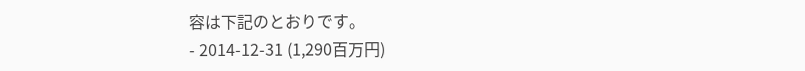容は下記のとおりです。
- 2014-12-31 (1,290百万円)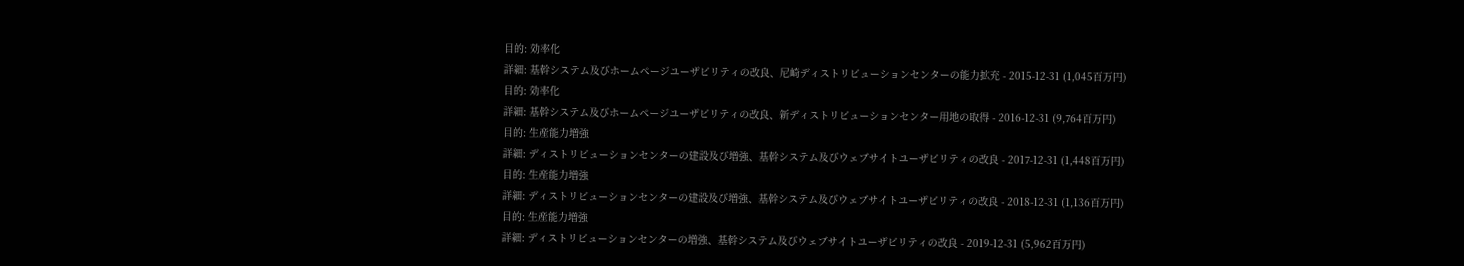目的: 効率化
詳細: 基幹システム及びホームページユーザビリティの改良、尼崎ディストリビューションセンターの能力拡充 - 2015-12-31 (1,045百万円)
目的: 効率化
詳細: 基幹システム及びホームページユーザビリティの改良、新ディストリビューションセンター用地の取得 - 2016-12-31 (9,764百万円)
目的: 生産能力増強
詳細: ディストリビューションセンターの建設及び増強、基幹システム及びウェブサイトユーザビリティの改良 - 2017-12-31 (1,448百万円)
目的: 生産能力増強
詳細: ディストリビューションセンターの建設及び増強、基幹システム及びウェブサイトユーザビリティの改良 - 2018-12-31 (1,136百万円)
目的: 生産能力増強
詳細: ディストリビューションセンターの増強、基幹システム及びウェブサイトユーザビリティの改良 - 2019-12-31 (5,962百万円)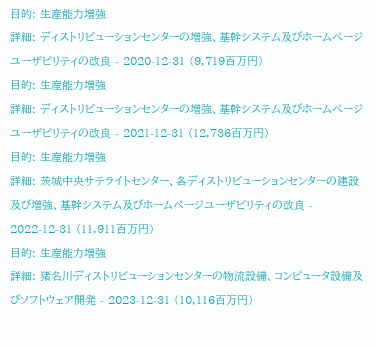目的: 生産能力増強
詳細: ディストリビューションセンターの増強、基幹システム及びホームページユーザビリティの改良 - 2020-12-31 (9,719百万円)
目的: 生産能力増強
詳細: ディストリビューションセンターの増強、基幹システム及びホームページユーザビリティの改良 - 2021-12-31 (12,736百万円)
目的: 生産能力増強
詳細: 茨城中央サテライトセンター、各ディストリビューションセンターの建設及び増強、基幹システム及びホームページユーザビリティの改良 - 2022-12-31 (11,911百万円)
目的: 生産能力増強
詳細: 猪名川ディストリビューションセンターの物流設備、コンピュータ設備及びソフトウェア開発 - 2023-12-31 (10,116百万円)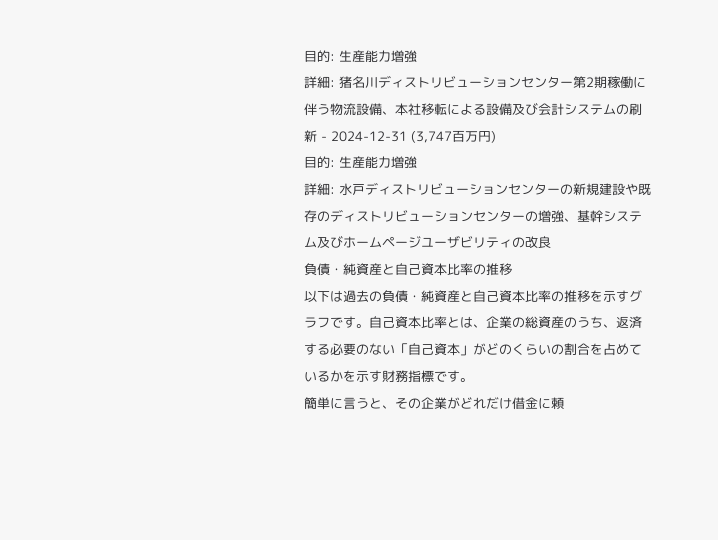目的: 生産能力増強
詳細: 猪名川ディストリビューションセンター第2期稼働に伴う物流設備、本社移転による設備及び会計システムの刷新 - 2024-12-31 (3,747百万円)
目的: 生産能力増強
詳細: 水戸ディストリビューションセンターの新規建設や既存のディストリビューションセンターの増強、基幹システム及びホームページユーザビリティの改良
負債・純資産と自己資本比率の推移
以下は過去の負債・純資産と自己資本比率の推移を示すグラフです。自己資本比率とは、企業の総資産のうち、返済する必要のない「自己資本」がどのくらいの割合を占めているかを示す財務指標です。
簡単に言うと、その企業がどれだけ借金に頼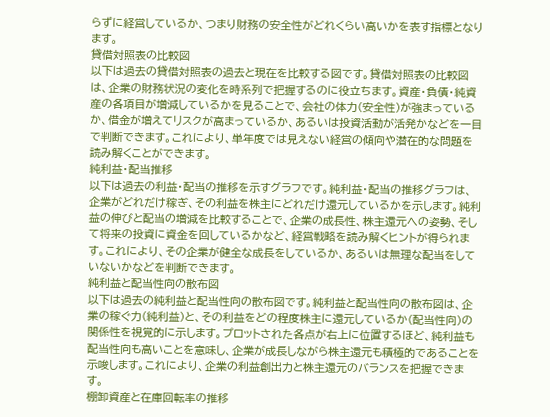らずに経営しているか、つまり財務の安全性がどれくらい高いかを表す指標となります。
貸借対照表の比較図
以下は過去の貸借対照表の過去と現在を比較する図です。貸借対照表の比較図は、企業の財務状況の変化を時系列で把握するのに役立ちます。資産・負債・純資産の各項目が増減しているかを見ることで、会社の体力(安全性)が強まっているか、借金が増えてリスクが高まっているか、あるいは投資活動が活発かなどを一目で判断できます。これにより、単年度では見えない経営の傾向や潜在的な問題を読み解くことができます。
純利益・配当推移
以下は過去の利益・配当の推移を示すグラフです。純利益・配当の推移グラフは、企業がどれだけ稼ぎ、その利益を株主にどれだけ還元しているかを示します。純利益の伸びと配当の増減を比較することで、企業の成長性、株主還元への姿勢、そして将来の投資に資金を回しているかなど、経営戦略を読み解くヒントが得られます。これにより、その企業が健全な成長をしているか、あるいは無理な配当をしていないかなどを判断できます。
純利益と配当性向の散布図
以下は過去の純利益と配当性向の散布図です。純利益と配当性向の散布図は、企業の稼ぐ力(純利益)と、その利益をどの程度株主に還元しているか(配当性向)の関係性を視覚的に示します。プロットされた各点が右上に位置するほど、純利益も配当性向も高いことを意味し、企業が成長しながら株主還元も積極的であることを示唆します。これにより、企業の利益創出力と株主還元のバランスを把握できます。
棚卸資産と在庫回転率の推移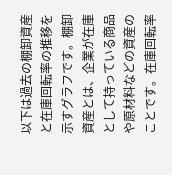以下は過去の棚卸資産と在庫回転率の推移を示すグラフです。棚卸資産とは、企業が在庫として持っている商品や原材料などの資産のことです。在庫回転率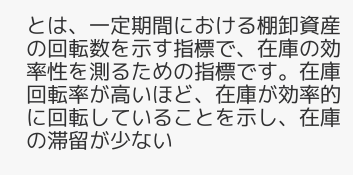とは、一定期間における棚卸資産の回転数を示す指標で、在庫の効率性を測るための指標です。在庫回転率が高いほど、在庫が効率的に回転していることを示し、在庫の滞留が少ない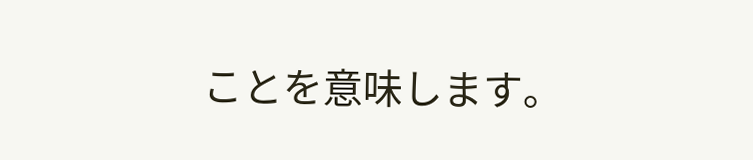ことを意味します。